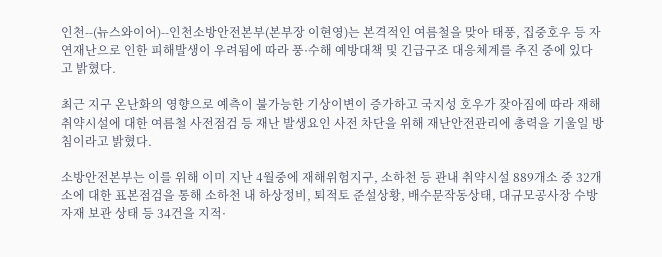인천--(뉴스와이어)--인천소방안전본부(본부장 이현영)는 본격적인 여름철을 맞아 태풍, 집중호우 등 자연재난으로 인한 피해발생이 우려됨에 따라 풍·수해 예방대책 및 긴급구조 대응체계를 추진 중에 있다고 밝혔다.

최근 지구 온난화의 영향으로 예측이 불가능한 기상이변이 증가하고 국지성 호우가 잦아짐에 따라 재해취약시설에 대한 여름철 사전점검 등 재난 발생요인 사전 차단을 위해 재난안전관리에 총력을 기울일 방침이라고 밝혔다.

소방안전본부는 이를 위해 이미 지난 4월중에 재해위험지구, 소하천 등 관내 취약시설 889개소 중 32개소에 대한 표본점검을 통해 소하천 내 하상정비, 퇴적토 준설상황, 배수문작동상태, 대규모공사장 수방자재 보관 상태 등 34건을 지적·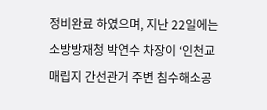정비완료 하였으며, 지난 22일에는 소방방재청 박연수 차장이 ‘인천교매립지 간선관거 주변 침수해소공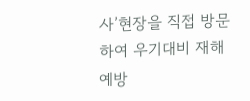사’현장을 직접 방문하여 우기대비 재해예방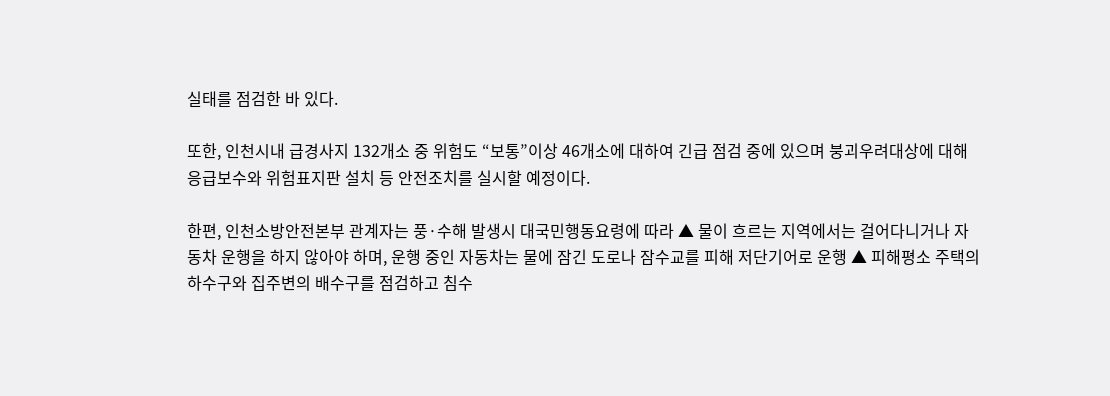실태를 점검한 바 있다.

또한, 인천시내 급경사지 132개소 중 위험도 “보통”이상 46개소에 대하여 긴급 점검 중에 있으며 붕괴우려대상에 대해 응급보수와 위험표지판 설치 등 안전조치를 실시할 예정이다.

한편, 인천소방안전본부 관계자는 풍·수해 발생시 대국민행동요령에 따라 ▲ 물이 흐르는 지역에서는 걸어다니거나 자동차 운행을 하지 않아야 하며, 운행 중인 자동차는 물에 잠긴 도로나 잠수교를 피해 저단기어로 운행 ▲ 피해평소 주택의 하수구와 집주변의 배수구를 점검하고 침수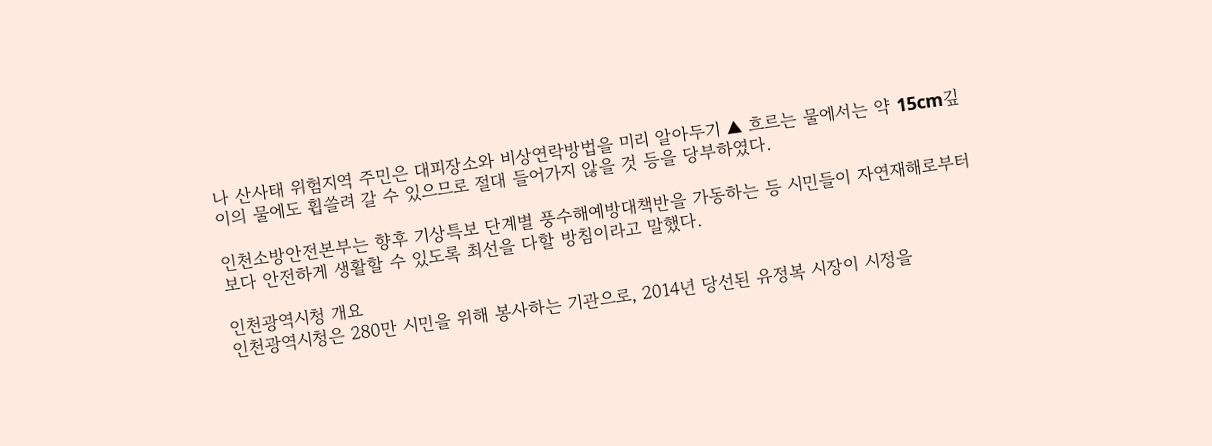나 산사태 위험지역 주민은 대피장소와 비상연락방법을 미리 알아두기 ▲ 흐르는 물에서는 약 15cm깊이의 물에도 휩쓸려 갈 수 있으므로 절대 들어가지 않을 것 등을 당부하였다.

인천소방안전본부는 향후 기상특보 단계별 풍수해예방대책반을 가동하는 등 시민들이 자연재해로부터 보다 안전하게 생활할 수 있도록 최선을 다할 방침이라고 말했다.

인천광역시청 개요
인천광역시청은 280만 시민을 위해 봉사하는 기관으로, 2014년 당선된 유정복 시장이 시정을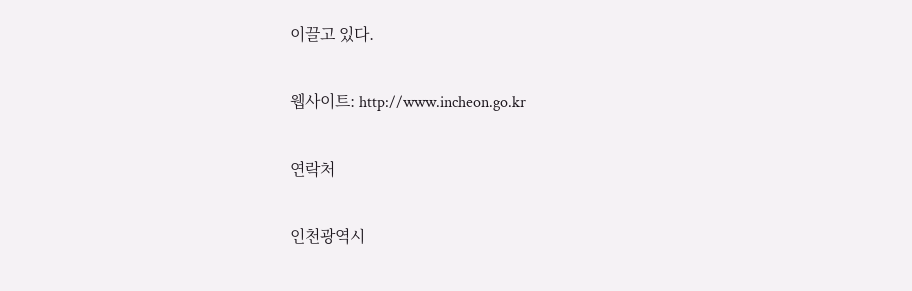이끌고 있다.

웹사이트: http://www.incheon.go.kr

연락처

인천광역시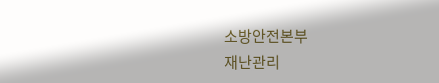소방안전본부
재난관리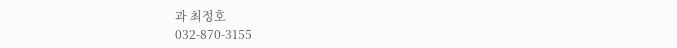과 최정호
032-870-3155